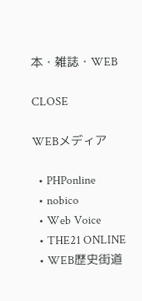本・雑誌・WEB

CLOSE

WEBメディア

  • PHPonline
  • nobico
  • Web Voice
  • THE21 ONLINE
  • WEB歴史街道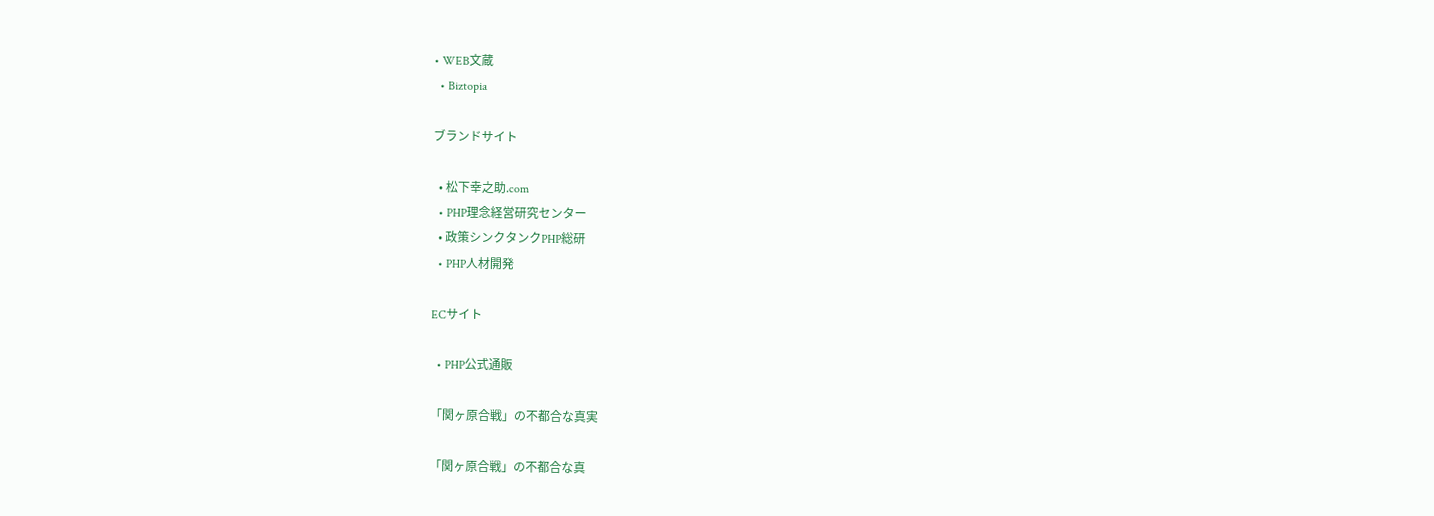• WEB文蔵
  • Biztopia

ブランドサイト

  • 松下幸之助.com
  • PHP理念経営研究センター
  • 政策シンクタンクPHP総研
  • PHP人材開発

ECサイト

  • PHP公式通販

「関ヶ原合戦」の不都合な真実

「関ヶ原合戦」の不都合な真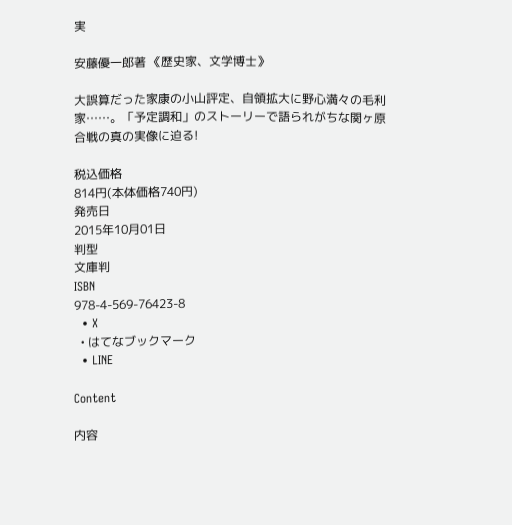実

安藤優一郎著 《歴史家、文学博士》

大誤算だった家康の小山評定、自領拡大に野心満々の毛利家……。「予定調和」のストーリーで語られがちな関ヶ原合戦の真の実像に迫る!

税込価格
814円(本体価格740円)
発売日
2015年10月01日
判型
文庫判
ISBN
978-4-569-76423-8
  • X
  • はてなブックマーク
  • LINE

Content

内容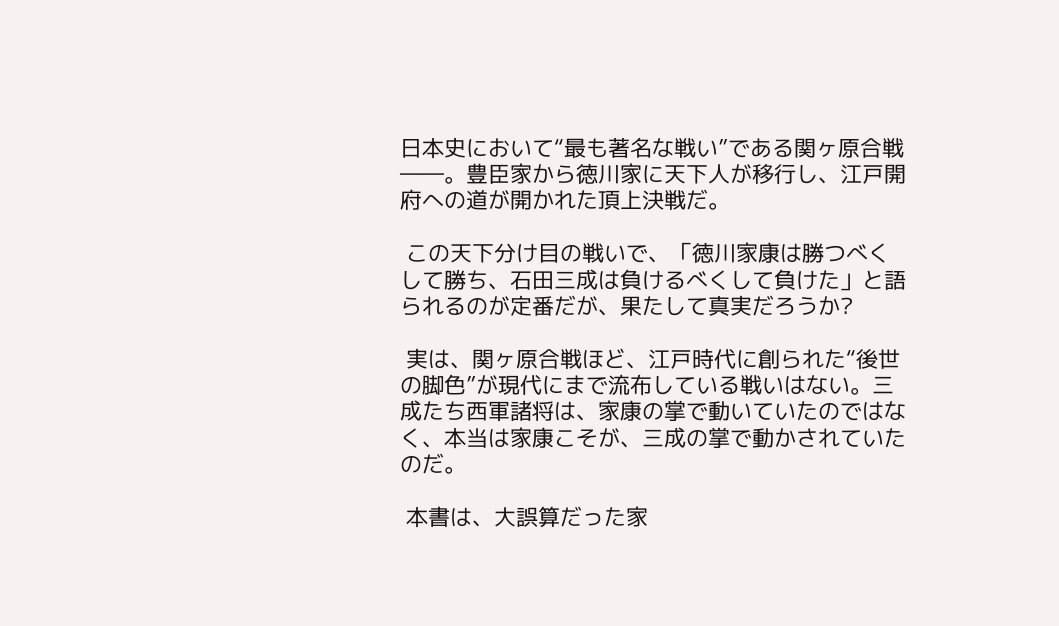日本史において“最も著名な戦い”である関ヶ原合戦――。豊臣家から徳川家に天下人が移行し、江戸開府への道が開かれた頂上決戦だ。

 この天下分け目の戦いで、「徳川家康は勝つべくして勝ち、石田三成は負けるべくして負けた」と語られるのが定番だが、果たして真実だろうか?

 実は、関ヶ原合戦ほど、江戸時代に創られた“後世の脚色”が現代にまで流布している戦いはない。三成たち西軍諸将は、家康の掌で動いていたのではなく、本当は家康こそが、三成の掌で動かされていたのだ。

 本書は、大誤算だった家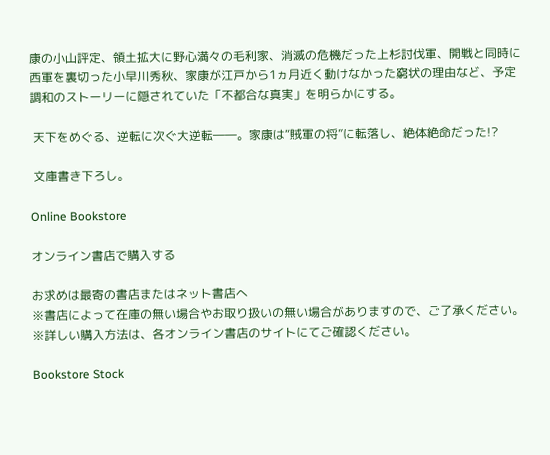康の小山評定、領土拡大に野心満々の毛利家、消滅の危機だった上杉討伐軍、開戦と同時に西軍を裏切った小早川秀秋、家康が江戸から1ヵ月近く動けなかった窮状の理由など、予定調和のストーリーに隠されていた「不都合な真実」を明らかにする。

 天下をめぐる、逆転に次ぐ大逆転――。家康は“賊軍の将”に転落し、絶体絶命だった!?

 文庫書き下ろし。

Online Bookstore

オンライン書店で購入する

お求めは最寄の書店またはネット書店へ
※書店によって在庫の無い場合やお取り扱いの無い場合がありますので、ご了承ください。
※詳しい購入方法は、各オンライン書店のサイトにてご確認ください。

Bookstore Stock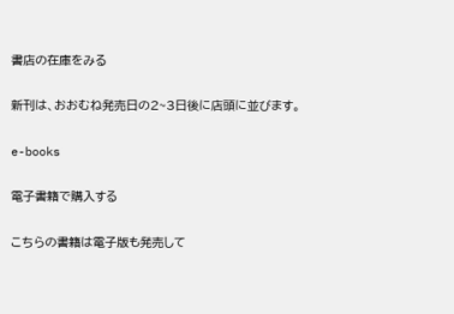書店の在庫をみる

新刊は、おおむね発売日の2~3日後に店頭に並びます。

e-books

電子書籍で購入する

こちらの書籍は電子版も発売して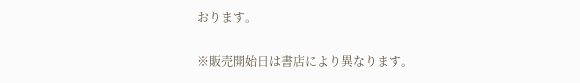おります。

※販売開始日は書店により異なります。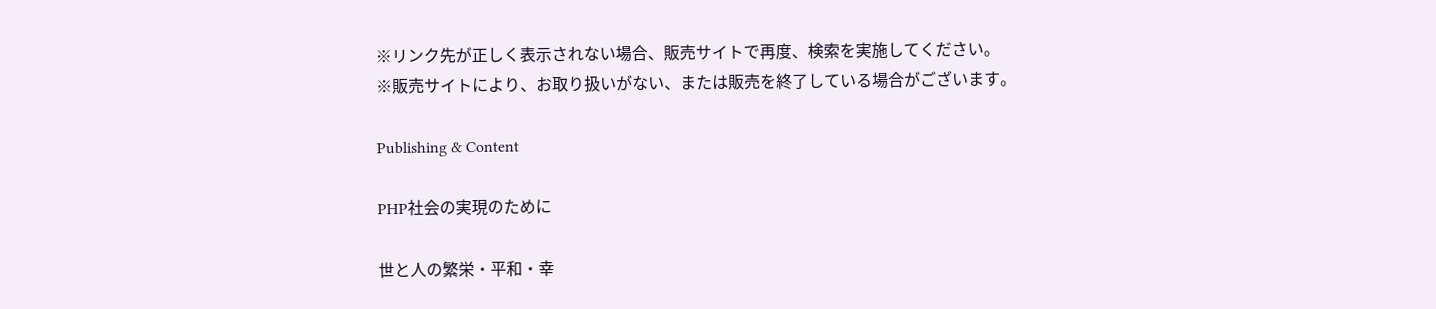※リンク先が正しく表示されない場合、販売サイトで再度、検索を実施してください。
※販売サイトにより、お取り扱いがない、または販売を終了している場合がございます。

Publishing & Content

PHP社会の実現のために

世と人の繁栄・平和・幸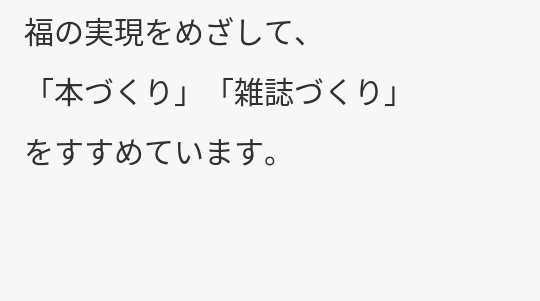福の実現をめざして、
「本づくり」「雑誌づくり」をすすめています。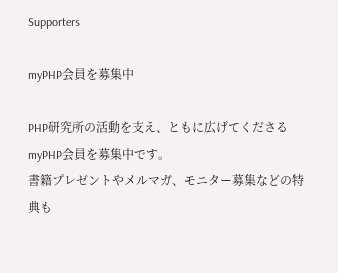Supporters

myPHP会員を募集中

PHP研究所の活動を支え、ともに広げてくださるmyPHP会員を募集中です。
書籍プレゼントやメルマガ、モニター募集などの特典も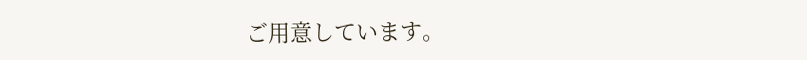ご用意しています。